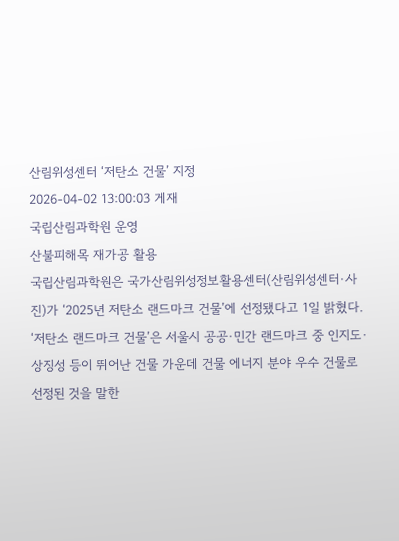산림위성센터 ‘저탄소 건물’ 지정
2026-04-02 13:00:03 게재
국립산림과학원 운영
산불피해목 재가공 활용
국립산림과학원은 국가산림위성정보활용센터(산림위성센터·사진)가 ‘2025년 저탄소 랜드마크 건물’에 선정됐다고 1일 밝혔다.
‘저탄소 랜드마크 건물’은 서울시 공공·민간 랜드마크 중 인지도·상징성 등이 뛰어난 건물 가운데 건물 에너지 분야 우수 건물로 선정된 것을 말한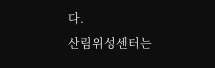다.
산림위성센터는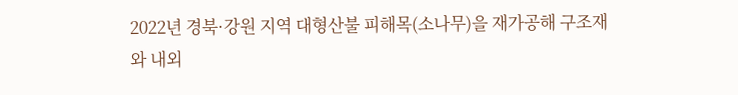2022년 경북·강원 지역 대형산불 피해목(소나무)을 재가공해 구조재와 내외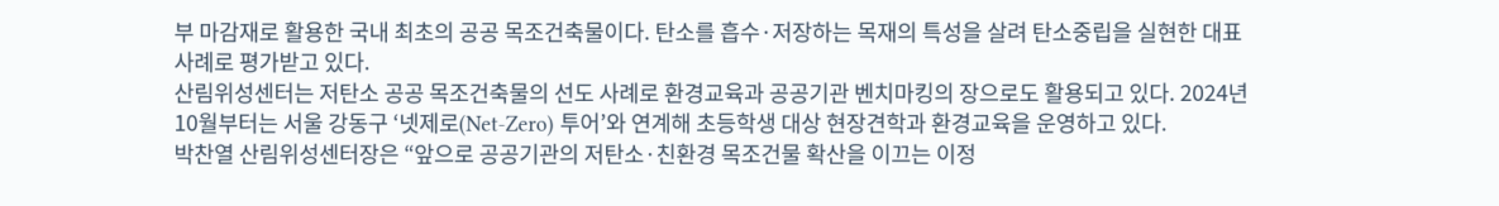부 마감재로 활용한 국내 최초의 공공 목조건축물이다. 탄소를 흡수·저장하는 목재의 특성을 살려 탄소중립을 실현한 대표 사례로 평가받고 있다.
산림위성센터는 저탄소 공공 목조건축물의 선도 사례로 환경교육과 공공기관 벤치마킹의 장으로도 활용되고 있다. 2024년 10월부터는 서울 강동구 ‘넷제로(Net-Zero) 투어’와 연계해 초등학생 대상 현장견학과 환경교육을 운영하고 있다.
박찬열 산림위성센터장은 “앞으로 공공기관의 저탄소·친환경 목조건물 확산을 이끄는 이정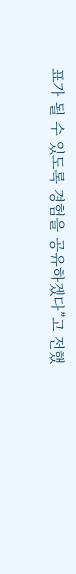표가 될 수 있도록 경험을 공유하겠다”고 전했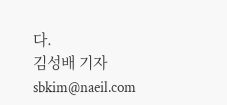다.
김성배 기자 sbkim@naeil.com